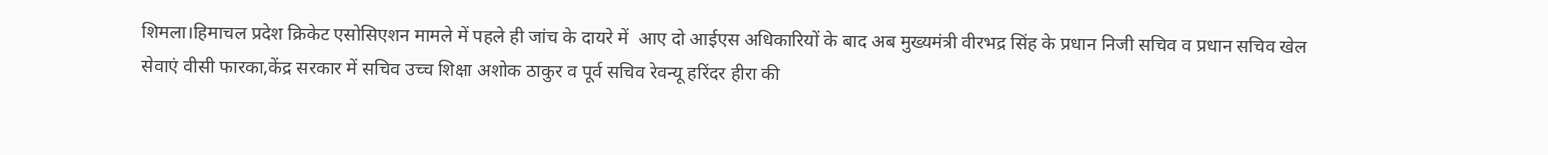शिमला।हिमाचल प्रदेश क्रिकेट एसोसिएशन मामले में पहले ही जांच के दायरे में  आए दो आईएस अधिकारियों के बाद अब मुख्‍यमंत्री वीरभद्र सिंह के प्रधान निजी सचिव व प्रधान सचिव खेल सेवाएं वीसी फारका,केंद्र सरकार में सचिव उच्‍च शिक्षा अशोक ठाकुर व पूर्व सचिव रेवन्‍यू हरिंदर हीरा की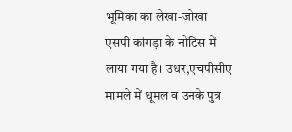भूमिका का लेखा-जोखा एसपी कांगड़ा के नोटिस में लाया गया है। उधर,एचपीसीए मामले में धूमल व उनके पुत्र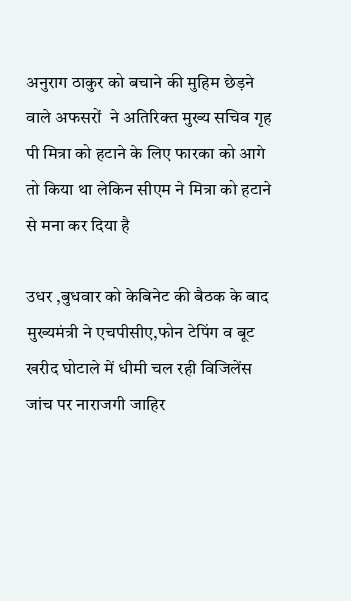अनुराग ठाकुर को बचाने की मुहिम छेड़ने वाले अफसरों  ने अतिरिक्‍त मुख्‍य सचिव गृह पी मित्रा को हटाने के लिए फारका को आगे तो किया था लेकिन सीएम ने मित्रा को हटाने से मना कर दिया है

उधर ,बुधवार को केबिनेट की बैठक के बाद मुख्‍यमंत्री ने एचपीसीए,फोन टेपिंग व बूट खरीद घोटाले में धीमी चल रही विजिलेंस जांच पर नाराजगी जाहिर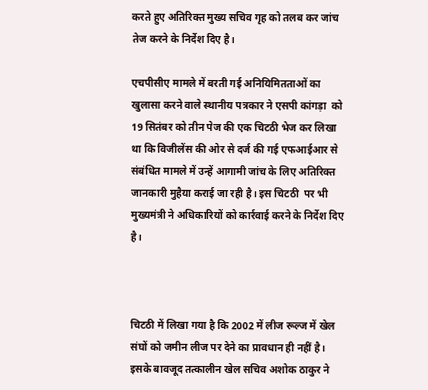करते हुए अतिरिक्‍त मुख्‍य सचिव गृह को तलब कर जांच तेज करने के निर्देश दिए है।

एचपीसीए मामले में बरती गई अनियिमितताओं का खुलासा करने वाले स्‍थानीय पत्रकार ने एसपी कांगड़ा  को 19 सितंबर को तीन पेज की एक चिटठी भेज कर लिखा था कि विजीलेंस की ओर से दर्ज की गई एफआईआर से संबंधित मामले में उन्‍हें आगामी जांच के लिए अतिरिक्‍त जानकारी मुहैया कराई जा रही है। इस चिटठी  पर भी मुख्‍यमंत्री ने अधिकारियों को कार्रवाई करने के निर्देश दिए है।



चिटठी में लिखा गया है कि 2002 में लीज रूल्‍ज में खेल संघों को जमीन लीज पर देने का प्रावधान ही नहीं है। इसके बावजूद तत्‍कालीन खेल सचिव अशोक ठाकुर ने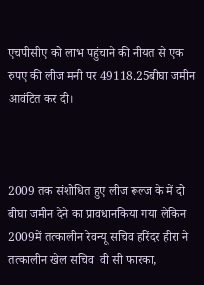एचपीसीए को लाभ पहुंचाने की नीयत से एक रुपए की लीज मनी पर 49118.25बीघा जमीन आवंटित कर दी।



2009 तक संशोधित हुए लीज रूल्‍ज के में दो बीघा जमीन देने का प्रावधानकिया गया लेकिन 2009में तत्‍कालीन रेवन्‍यू सचिव हरिंदर हीरा ने तत्‍कालीन खेल सचिव  वी सी फारका,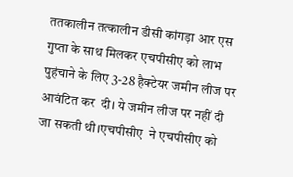ततकालीन तत्‍कालीन डीसी कांगड़ा आर एस गुप्‍ता के साथ मिलकर एचपीसीए को लाभ पुहंचाने के लिए 3-28 हैक्‍टेयर जमीन लीज पर आवंटित कर  दी। ये जमीन लीज पर नहीं दी जा सकती थी।एचपीसीए  ने एचपीसीए को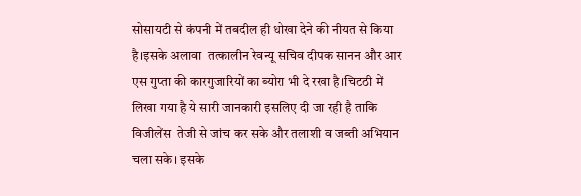सोसायटी से कंपनी में तबदील ही धोखा देने की नीयत से किया है।इसके अलावा  तत्‍कालीन रेवन्‍यू सचिव दीपक सानन और आर एस गुप्‍ता की कारगुजारियों का ब्‍योरा भी दे रखा है।चिटठी में लिखा गया है ये सारी जानकारी इसलिए दी जा रही है ताकि विजीलेंस  तेजी से जांच कर सके और तलाशी व जब्‍ती अभियान चला सके। इसके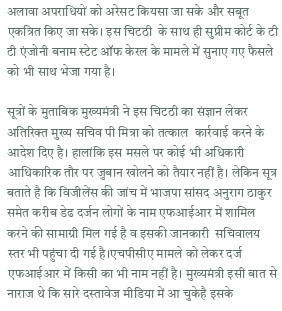अलावा अपराधियों को अरेसट कियसा जा सके और सबूत एकत्रित किए जा सके। इस चिटठी  के साथ ही सुप्रीम कोर्ट के टी टी एंजोनी बनाम स्‍टेट ऑफ केरल के मामले में सुनाए गए फैसले को भी साथ भेजा गया है।

सूत्रों के मुताबिक मुख्‍यमंत्री ने इस चिटठी का संज्ञान लेकर अतिरिक्‍त मुख्‍य सचिव पी मित्रा को तत्‍काल  कार्रवाई करने के आदेश दिए है। हालांकि इस मसले पर कोई भी अधिकारी आधिकारिक तौर पर जुबान खोलने को तैयार नहीं है। लेकिन सूत्र बताते है कि विजीलेंस की जांच में भाजपा सांसद अनुराग ठाकुर समेत करीब डेढ दर्जन लोगों के नाम एफआईआर में शामिल करने की सामाग्री मिल गई है व इसकी जानकारी  सचिवालय  स्‍तर भी पहुंचा दी गई है।एचपीसीए मामले को लेकर दर्ज एफआईआर में किसी का भी नाम नहीं है। मुख्‍यमंत्री इसी बात से नाराज थे कि सारे दस्‍तावेज मीडिया में आ चुकेहै इसके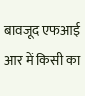बावजूद एफआई आर में किसी का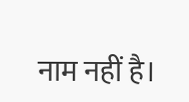नाम नहीं है।